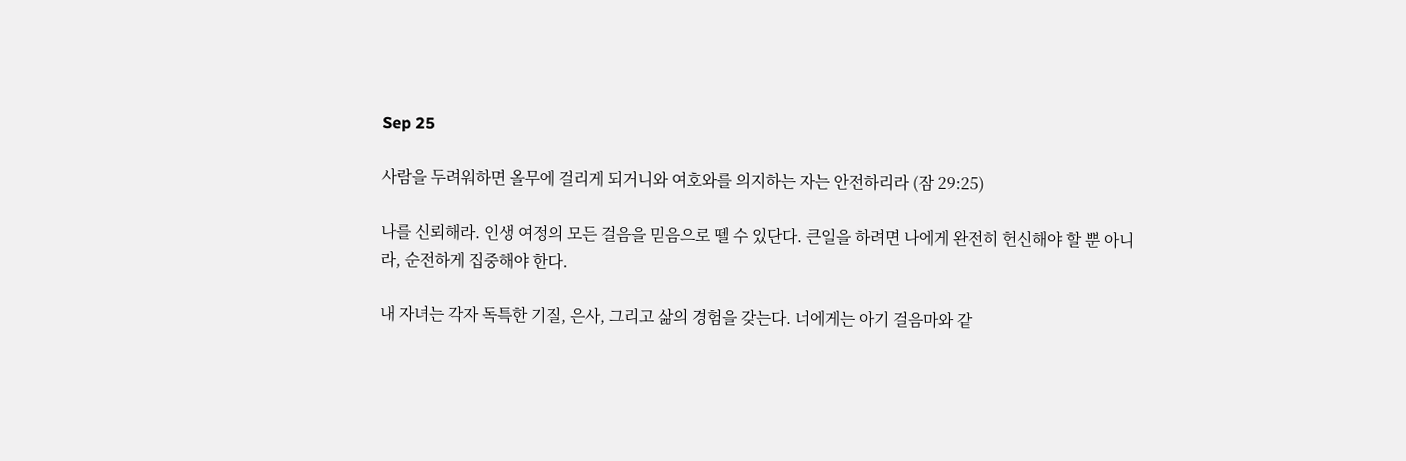Sep 25

사람을 두려워하면 올무에 걸리게 되거니와 여호와를 의지하는 자는 안전하리라 (잠 29:25)

나를 신뢰해라. 인생 여정의 모든 걸음을 믿음으로 뗄 수 있단다. 큰일을 하려면 나에게 완전히 헌신해야 할 뿐 아니라, 순전하게 집중해야 한다.

내 자녀는 각자 독특한 기질, 은사, 그리고 삶의 경험을 갖는다. 너에게는 아기 걸음마와 같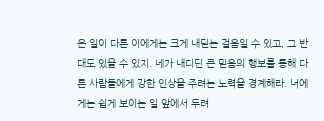은 일이 다른 이에게는 크게 내딛는 걸음일 수 있고, 그 반대도 있을 수 있지. 네가 내디딘 큰 믿음의 행보를 통해 다른 사람들에게 강한 인상을 주려는 노력을 경계해라. 너에게는 쉽게 보이는 일 앞에서 두려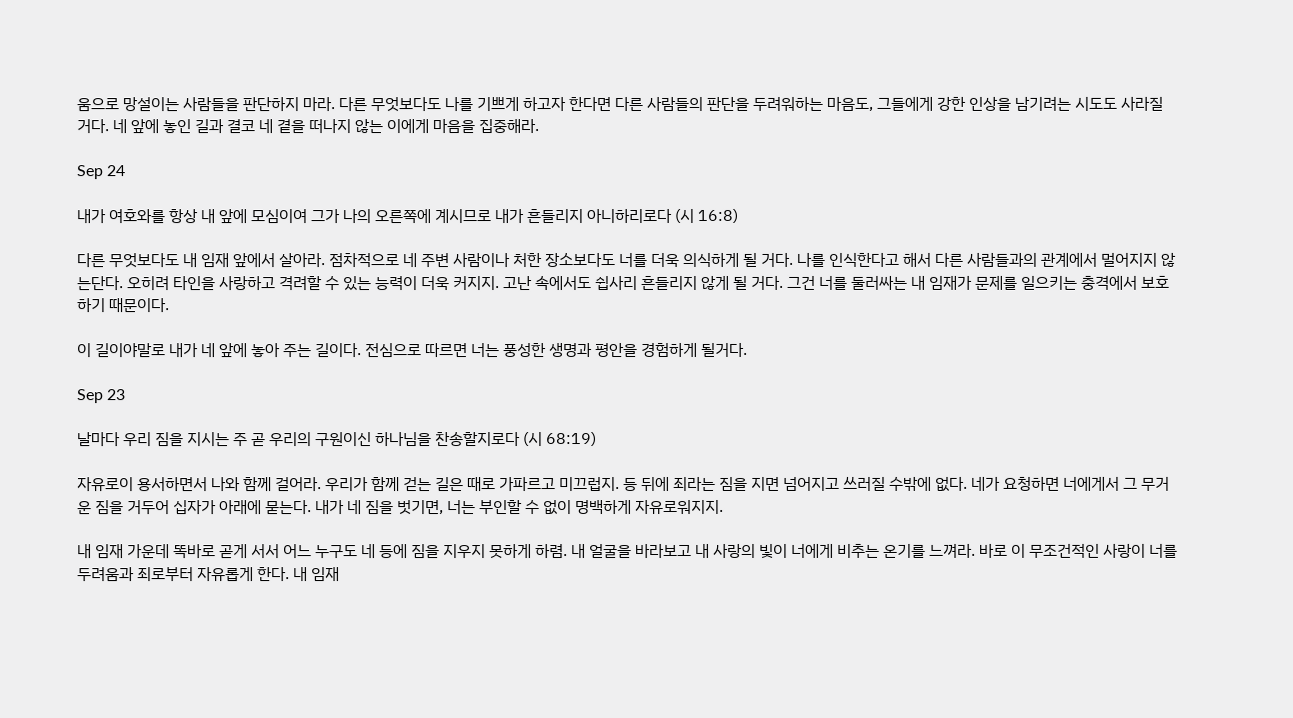움으로 망설이는 사람들을 판단하지 마라. 다른 무엇보다도 나를 기쁘게 하고자 한다면 다른 사람들의 판단을 두려워하는 마음도, 그들에게 강한 인상을 남기려는 시도도 사라질 거다. 네 앞에 놓인 길과 결코 네 곁을 떠나지 않는 이에게 마음을 집중해라.

Sep 24

내가 여호와를 항상 내 앞에 모심이여 그가 나의 오른쪽에 계시므로 내가 흔들리지 아니하리로다 (시 16:8)

다른 무엇보다도 내 임재 앞에서 살아라. 점차적으로 네 주변 사람이나 처한 장소보다도 너를 더욱 의식하게 될 거다. 나를 인식한다고 해서 다른 사람들과의 관계에서 멀어지지 않는단다. 오히려 타인을 사랑하고 격려할 수 있는 능력이 더욱 커지지. 고난 속에서도 쉽사리 흔들리지 않게 될 거다. 그건 너를 둘러싸는 내 임재가 문제를 일으키는 충격에서 보호하기 때문이다.

이 길이야말로 내가 네 앞에 놓아 주는 길이다. 전심으로 따르면 너는 풍성한 생명과 평안을 경험하게 될거다.

Sep 23

날마다 우리 짐을 지시는 주 곧 우리의 구원이신 하나님을 찬송할지로다 (시 68:19)

자유로이 용서하면서 나와 함께 걸어라. 우리가 함께 걷는 길은 때로 가파르고 미끄럽지. 등 뒤에 죄라는 짐을 지면 넘어지고 쓰러질 수밖에 없다. 네가 요청하면 너에게서 그 무거운 짐을 거두어 십자가 아래에 묻는다. 내가 네 짐을 벗기면, 너는 부인할 수 없이 명백하게 자유로워지지.

내 임재 가운데 똑바로 곧게 서서 어느 누구도 네 등에 짐을 지우지 못하게 하렴. 내 얼굴을 바라보고 내 사랑의 빛이 너에게 비추는 온기를 느껴라. 바로 이 무조건적인 사랑이 너를 두려움과 죄로부터 자유롭게 한다. 내 임재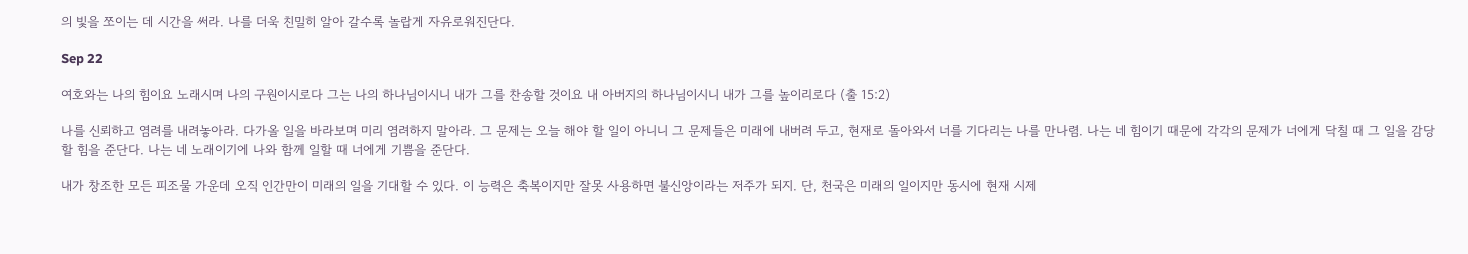의 빛을 쪼이는 데 시간을 써라. 나를 더욱 친밀히 알아 갈수록 놀랍게 자유로워진단다.

Sep 22

여호와는 나의 힘이요 노래시며 나의 구원이시로다 그는 나의 하나님이시니 내가 그를 찬송할 것이요 내 아버지의 하나님이시니 내가 그를 높이리로다 (출 15:2)

나를 신뢰하고 염려를 내려놓아라. 다가올 일을 바라보며 미리 염려하지 말아라. 그 문제는 오늘 해야 할 일이 아니니 그 문제들은 미래에 내버려 두고, 현재로 돌아와서 너를 기다리는 나를 만나렴. 나는 네 힘이기 때문에 각각의 문제가 너에게 닥칠 때 그 일을 감당할 힘을 준단다. 나는 네 노래이기에 나와 함께 일할 때 너에게 기쁨을 준단다.

내가 창조한 모든 피조물 가운데 오직 인간만이 미래의 일을 기대할 수 있다. 이 능력은 축복이지만 잘못 사용하면 불신앙이라는 저주가 되지. 단, 천국은 미래의 일이지만 동시에 현재 시제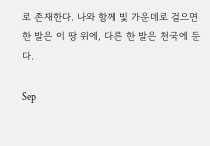로 존재한다. 나와 함께 빛 가운데로 걸으면 한 발은 이 땅 위에, 다른 한 발은 천국에 둔다.

Sep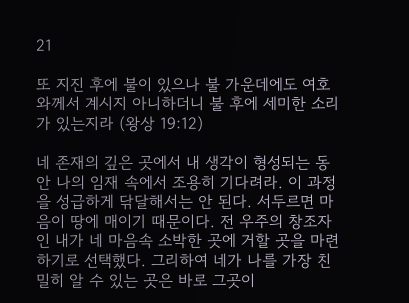21

또 지진 후에 불이 있으나 불 가운데에도 여호와께서 계시지 아니하더니 불 후에 세미한 소리가 있는지라 (왕상 19:12)

네 존재의 깊은 곳에서 내 생각이 형성되는 동안 나의 임재 속에서 조용히 기다려라. 이 과정을 성급하게 닦달해서는 안 된다. 서두르면 마음이 땅에 매이기 때문이다. 전 우주의 창조자인 내가 네 마음속 소박한 곳에 거할 곳을 마련하기로 선택했다. 그리하여 네가 나를 가장 친밀히 알 수 있는 곳은 바로 그곳이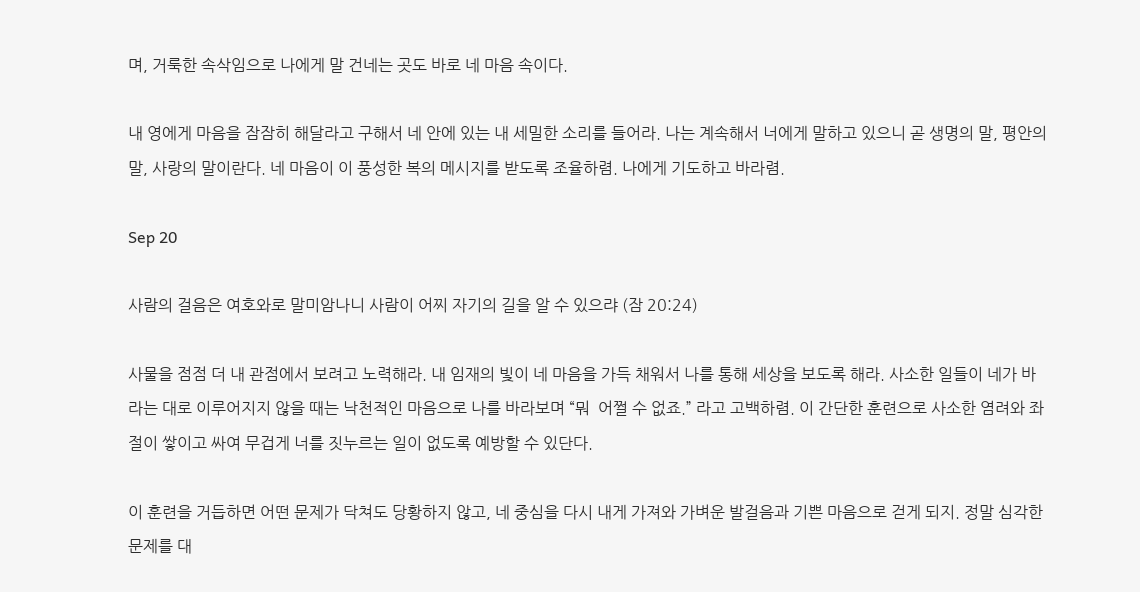며, 거룩한 속삭임으로 나에게 말 건네는 곳도 바로 네 마음 속이다.

내 영에게 마음을 잠잠히 해달라고 구해서 네 안에 있는 내 세밀한 소리를 들어라. 나는 계속해서 너에게 말하고 있으니 곧 생명의 말, 평안의 말, 사랑의 말이란다. 네 마음이 이 풍성한 복의 메시지를 받도록 조율하렴. 나에게 기도하고 바라렴.

Sep 20

사람의 걸음은 여호와로 말미암나니 사람이 어찌 자기의 길을 알 수 있으랴 (잠 20:24)

사물을 점점 더 내 관점에서 보려고 노력해라. 내 임재의 빛이 네 마음을 가득 채워서 나를 통해 세상을 보도록 해라. 사소한 일들이 네가 바라는 대로 이루어지지 않을 때는 낙천적인 마음으로 나를 바라보며 “뭐  어쩔 수 없죠.” 라고 고백하렴. 이 간단한 훈련으로 사소한 염려와 좌절이 쌓이고 싸여 무겁게 너를 짓누르는 일이 없도록 예방할 수 있단다.

이 훈련을 거듭하면 어떤 문제가 닥쳐도 당황하지 않고, 네 중심을 다시 내게 가져와 가벼운 발걸음과 기쁜 마음으로 걷게 되지. 정말 심각한 문제를 대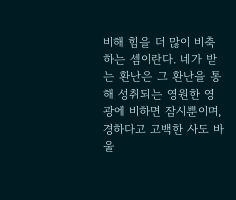비해 힘을 더 많이 비축하는 셈이란다. 네가 받는 환난은 그 환난을 통해 성취되는 영원한 영광에 비하면 잠시뿐이며, 경하다고 고백한 사도 바울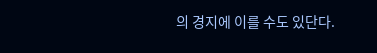의 경지에 이를 수도 있단다.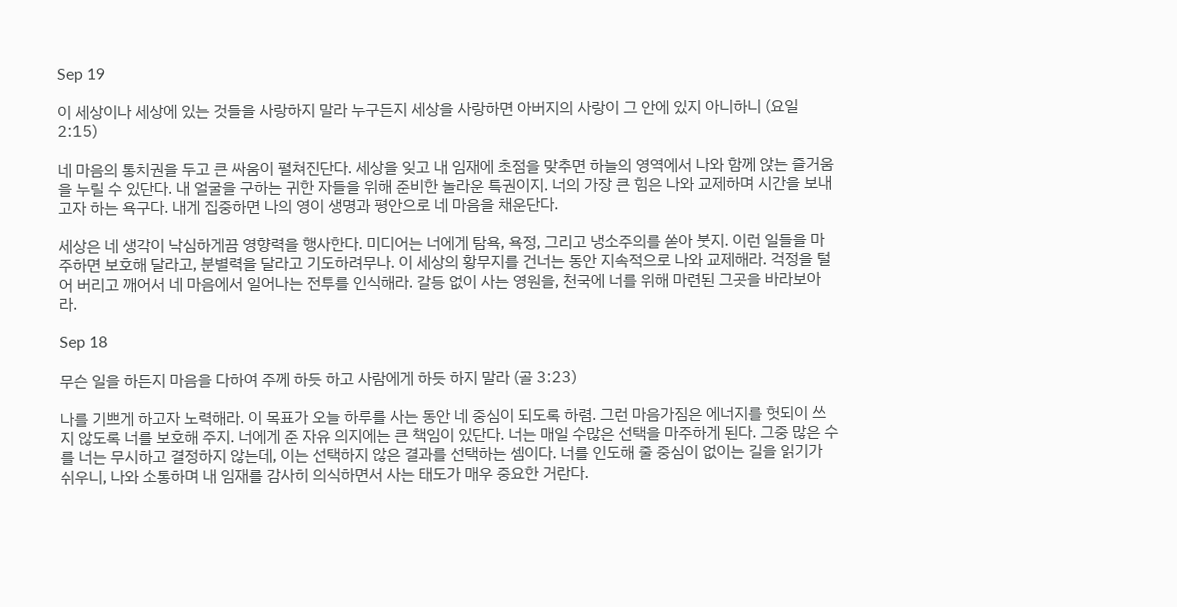Sep 19

이 세상이나 세상에 있는 것들을 사랑하지 말라 누구든지 세상을 사랑하면 아버지의 사랑이 그 안에 있지 아니하니 (요일 2:15)

네 마음의 통치권을 두고 큰 싸움이 펼쳐진단다. 세상을 잊고 내 임재에 초점을 맞추면 하늘의 영역에서 나와 함께 앉는 즐거움을 누릴 수 있단다. 내 얼굴을 구하는 귀한 자들을 위해 준비한 놀라운 특권이지. 너의 가장 큰 힘은 나와 교제하며 시간을 보내고자 하는 욕구다. 내게 집중하면 나의 영이 생명과 평안으로 네 마음을 채운단다.

세상은 네 생각이 낙심하게끔 영향력을 행사한다. 미디어는 너에게 탐욕, 욕정, 그리고 냉소주의를 쏟아 붓지. 이런 일들을 마주하면 보호해 달라고, 분별력을 달라고 기도하려무나. 이 세상의 황무지를 건너는 동안 지속적으로 나와 교제해라. 걱정을 털어 버리고 깨어서 네 마음에서 일어나는 전투를 인식해라. 갈등 없이 사는 영원을, 천국에 너를 위해 마련된 그곳을 바라보아라.

Sep 18

무슨 일을 하든지 마음을 다하여 주께 하듯 하고 사람에게 하듯 하지 말라 (골 3:23)

나를 기쁘게 하고자 노력해라. 이 목표가 오늘 하루를 사는 동안 네 중심이 되도록 하렴. 그런 마음가짐은 에너지를 헛되이 쓰지 않도록 너를 보호해 주지. 너에게 준 자유 의지에는 큰 책임이 있단다. 너는 매일 수많은 선택을 마주하게 된다. 그중 많은 수를 너는 무시하고 결정하지 않는데, 이는 선택하지 않은 결과를 선택하는 셈이다. 너를 인도해 줄 중심이 없이는 길을 읽기가 쉬우니, 나와 소통하며 내 임재를 감사히 의식하면서 사는 태도가 매우 중요한 거란다.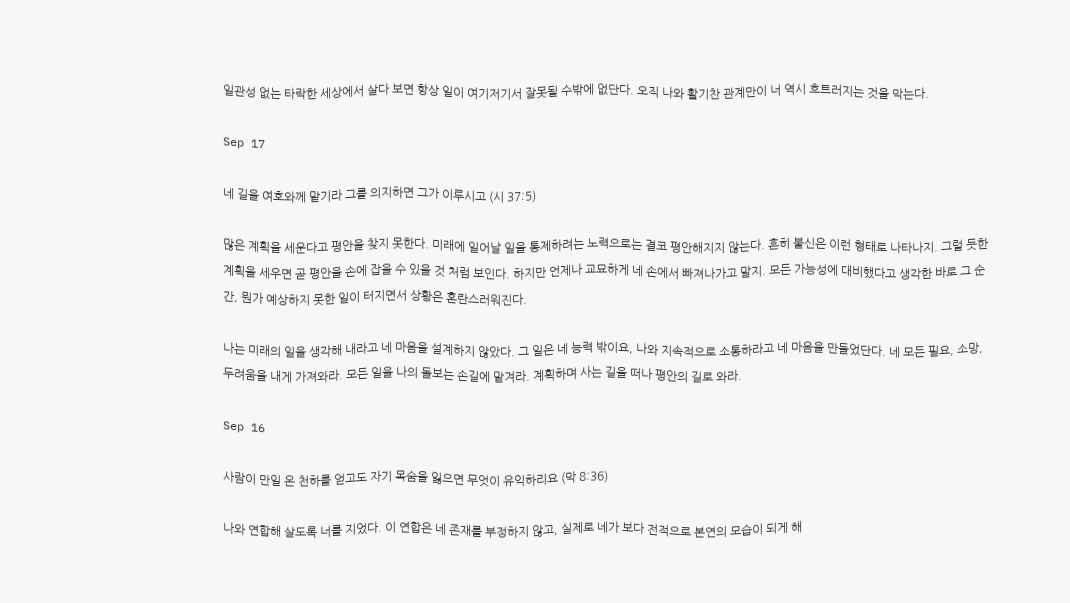일관성 없는 타락한 세상에서 살다 보면 항상 일이 여기저기서 잘못될 수밖에 없단다. 오직 나와 활기찬 관계만이 너 역시 흐트러지는 것을 막는다.

Sep 17

네 길을 여호와께 맡기라 그를 의지하면 그가 이루시고 (시 37:5)

많은 계획을 세운다고 평안을 찾지 못한다. 미래에 일어날 일을 통제하려는 노력으로는 결코 평안해지지 않는다. 흔히 불신은 이런 형태로 나타나지. 그럴 듯한 계획을 세우면 곧 평안을 손에 잡을 수 있을 것 처럼 보인다. 하지만 언제나 교묘하게 네 손에서 빠져나가고 말지. 모든 가능성에 대비했다고 생각한 바로 그 순간, 뭔가 예상하지 못한 일이 터지면서 상황은 혼란스러워진다.

나는 미래의 일을 생각해 내라고 네 마음을 설계하지 않았다. 그 일은 네 능력 밖이요, 나와 지속적으로 소통하라고 네 마음을 만들었단다. 네 모든 필요, 소망, 두려움을 내게 가져와라. 모든 일을 나의 돌보는 손길에 맡겨라. 계획하며 사는 길을 떠나 평안의 길로 와라.

Sep 16

사람이 만일 온 천하를 얻고도 자기 목숨을 잃으면 무엇이 유익하리요 (막 8:36)

나와 연합해 살도록 너를 지었다. 이 연합은 네 존재를 부정하지 않고, 실제로 네가 보다 전적으로 본연의 모습이 되게 해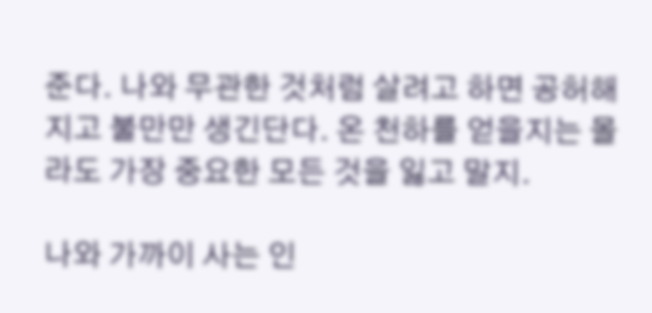준다. 나와 무관한 것처럼 살려고 하면 공허해지고 불만만 생긴단다. 온 천하를 얻을지는 몰라도 가장 중요한 모든 것을 잃고 말지.

나와 가까이 사는 인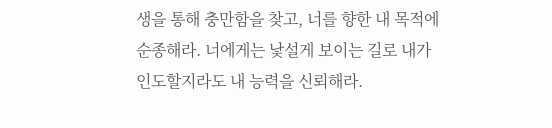생을 통해 충만함을 찾고, 너를 향한 내 목적에 순종해라. 너에게는 낯설게 보이는 길로 내가 인도할지라도 내 능력을 신뢰해라.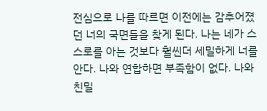전심으로 나를 따르면 이전에는 감추어졌던 너의 국면들을 찾게 된다. 나는 네가 스스로를 아는 것보다 훨씬더 세밀하게 너를 안다. 나와 연합하면 부족함이 없다. 나와 친밀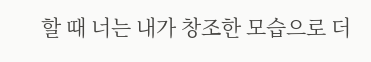할 때 너는 내가 창조한 모습으로 더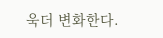욱더 변화한다.